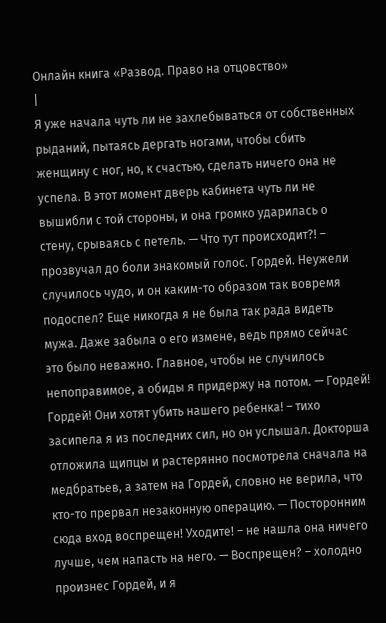Онлайн книга «Развод. Право на отцовство»
|
Я уже начала чуть ли не захлебываться от собственных рыданий, пытаясь дергать ногами, чтобы сбить женщину с ног, но, к счастью, сделать ничего она не успела. В этот момент дверь кабинета чуть ли не вышибли с той стороны, и она громко ударилась о стену, срываясь с петель. — Что тут происходит?! – прозвучал до боли знакомый голос. Гордей. Неужели случилось чудо, и он каким-то образом так вовремя подоспел? Еще никогда я не была так рада видеть мужа. Даже забыла о его измене, ведь прямо сейчас это было неважно. Главное, чтобы не случилось непоправимое, а обиды я придержу на потом. — Гордей! Гордей! Они хотят убить нашего ребенка! – тихо засипела я из последних сил, но он услышал. Докторша отложила щипцы и растерянно посмотрела сначала на медбратьев, а затем на Гордей, словно не верила, что кто-то прервал незаконную операцию. — Посторонним сюда вход воспрещен! Уходите! – не нашла она ничего лучше, чем напасть на него. — Воспрещен? – холодно произнес Гордей, и я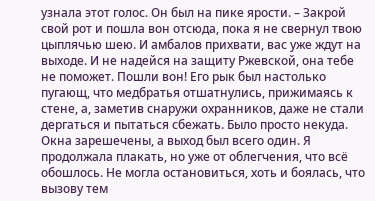узнала этот голос. Он был на пике ярости. – Закрой свой рот и пошла вон отсюда, пока я не свернул твою цыплячью шею. И амбалов прихвати, вас уже ждут на выходе. И не надейся на защиту Ржевской, она тебе не поможет. Пошли вон! Его рык был настолько пугающ, что медбратья отшатнулись, прижимаясь к стене, а, заметив снаружи охранников, даже не стали дергаться и пытаться сбежать. Было просто некуда. Окна зарешечены, а выход был всего один. Я продолжала плакать, но уже от облегчения, что всё обошлось. Не могла остановиться, хоть и боялась, что вызову тем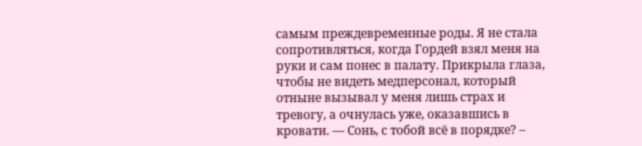самым преждевременные роды. Я не стала сопротивляться, когда Гордей взял меня на руки и сам понес в палату. Прикрыла глаза, чтобы не видеть медперсонал, который отныне вызывал у меня лишь страх и тревогу, а очнулась уже, оказавшись в кровати. — Сонь, с тобой всё в порядке? –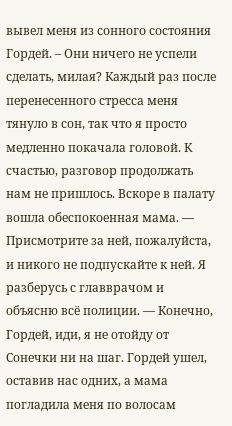вывел меня из сонного состояния Гордей. – Они ничего не успели сделать, милая? Каждый раз после перенесенного стресса меня тянуло в сон, так что я просто медленно покачала головой. К счастью, разговор продолжать нам не пришлось. Вскоре в палату вошла обеспокоенная мама. — Присмотрите за ней, пожалуйста, и никого не подпускайте к ней. Я разберусь с главврачом и объясню всё полиции. — Конечно, Гордей, иди, я не отойду от Сонечки ни на шаг. Гордей ушел, оставив нас одних, а мама погладила меня по волосам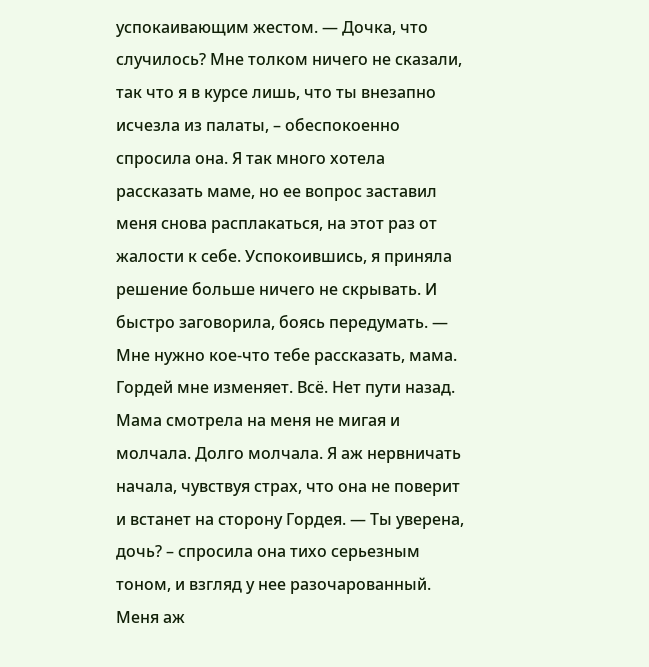успокаивающим жестом. — Дочка, что случилось? Мне толком ничего не сказали, так что я в курсе лишь, что ты внезапно исчезла из палаты, – обеспокоенно спросила она. Я так много хотела рассказать маме, но ее вопрос заставил меня снова расплакаться, на этот раз от жалости к себе. Успокоившись, я приняла решение больше ничего не скрывать. И быстро заговорила, боясь передумать. — Мне нужно кое-что тебе рассказать, мама. Гордей мне изменяет. Всё. Нет пути назад. Мама смотрела на меня не мигая и молчала. Долго молчала. Я аж нервничать начала, чувствуя страх, что она не поверит и встанет на сторону Гордея. — Ты уверена, дочь? – спросила она тихо серьезным тоном, и взгляд у нее разочарованный. Меня аж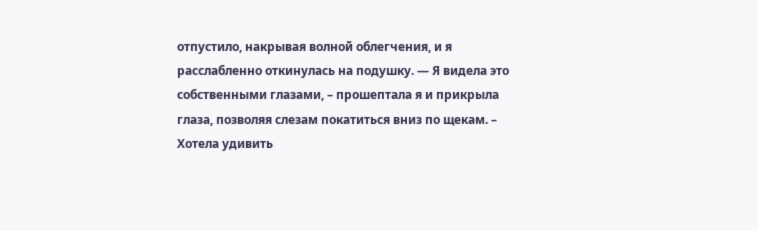отпустило, накрывая волной облегчения, и я расслабленно откинулась на подушку. — Я видела это собственными глазами, – прошептала я и прикрыла глаза, позволяя слезам покатиться вниз по щекам. – Хотела удивить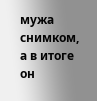мужа снимком, а в итоге он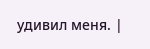удивил меня. |